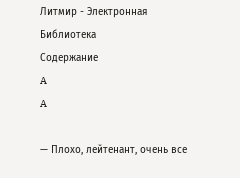Литмир - Электронная Библиотека
Содержание
A
A

— Плохо, лейтенант, очень все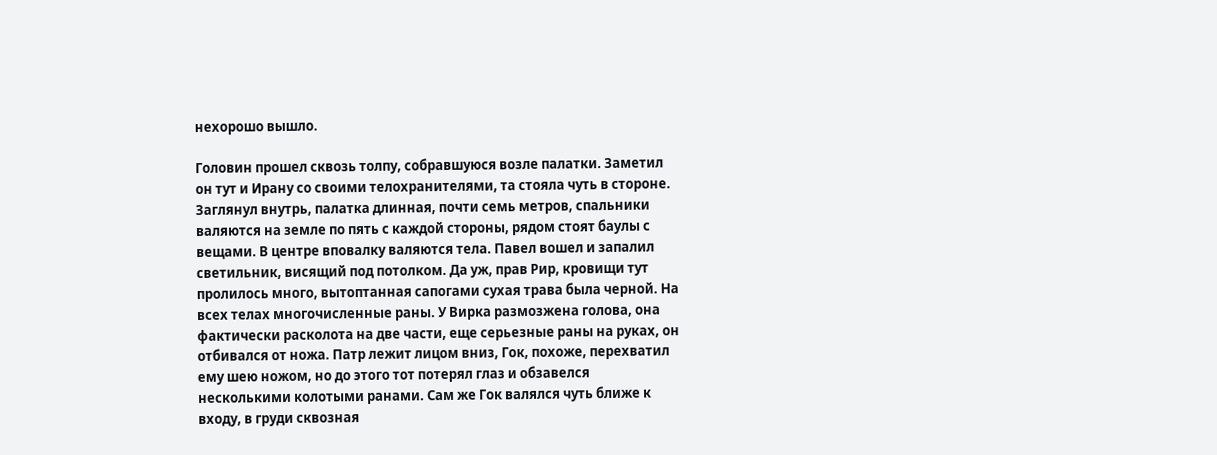нехорошо вышло.

Головин прошел сквозь толпу, собравшуюся возле палатки. Заметил он тут и Ирану со своими телохранителями, та стояла чуть в стороне. Заглянул внутрь, палатка длинная, почти семь метров, спальники валяются на земле по пять с каждой стороны, рядом стоят баулы с вещами. В центре вповалку валяются тела. Павел вошел и запалил светильник, висящий под потолком. Да уж, прав Рир, кровищи тут пролилось много, вытоптанная сапогами сухая трава была черной. На всех телах многочисленные раны. У Вирка размозжена голова, она фактически расколота на две части, еще серьезные раны на руках, он отбивался от ножа. Патр лежит лицом вниз, Гок, похоже, перехватил ему шею ножом, но до этого тот потерял глаз и обзавелся несколькими колотыми ранами. Сам же Гок валялся чуть ближе к входу, в груди сквозная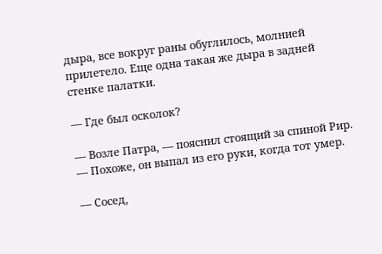дыра, все вокруг раны обуглилось, молнией прилетело. Еще одна такая же дыра в задней стенке палатки.

— Где был осколок?

— Возле Патра, — пояснил стоящий за спиной Рир. — Похоже, он выпал из его руки, когда тот умер.

— Сосед,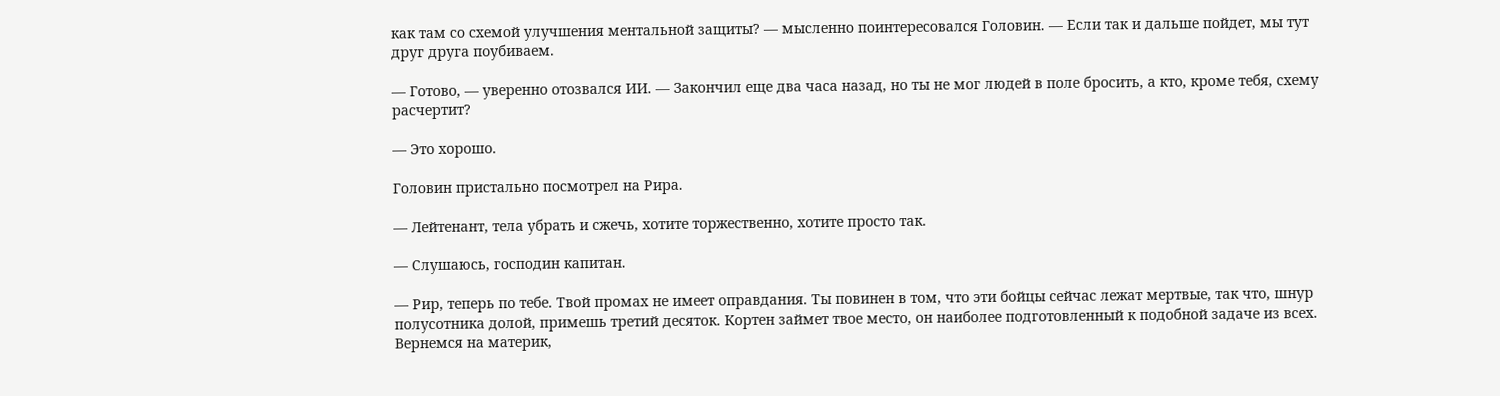как там со схемой улучшения ментальной защиты? — мысленно поинтересовался Головин. — Если так и дальше пойдет, мы тут друг друга поубиваем.

— Готово, — уверенно отозвался ИИ. — Закончил еще два часа назад, но ты не мог людей в поле бросить, а кто, кроме тебя, схему расчертит?

— Это хорошо.

Головин пристально посмотрел на Рира.

— Лейтенант, тела убрать и сжечь, хотите торжественно, хотите просто так.

— Слушаюсь, господин капитан.

— Рир, теперь по тебе. Твой промах не имеет оправдания. Ты повинен в том, что эти бойцы сейчас лежат мертвые, так что, шнур полусотника долой, примешь третий десяток. Кортен займет твое место, он наиболее подготовленный к подобной задаче из всех. Вернемся на материк,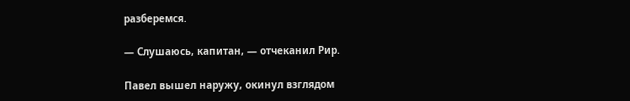разберемся.

— Слушаюсь, капитан, — отчеканил Рир.

Павел вышел наружу, окинул взглядом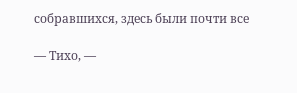собравшихся, здесь были почти все

— Тихо, —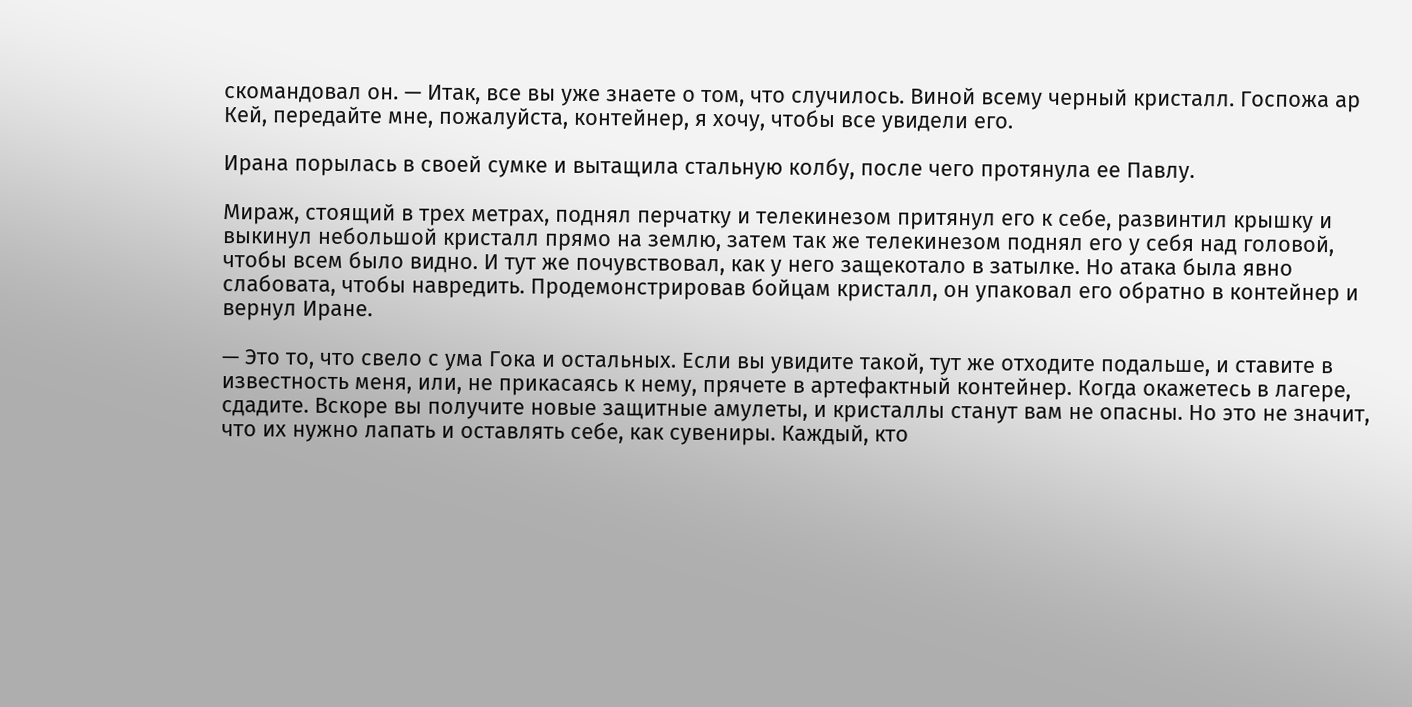скомандовал он. — Итак, все вы уже знаете о том, что случилось. Виной всему черный кристалл. Госпожа ар Кей, передайте мне, пожалуйста, контейнер, я хочу, чтобы все увидели его.

Ирана порылась в своей сумке и вытащила стальную колбу, после чего протянула ее Павлу.

Мираж, стоящий в трех метрах, поднял перчатку и телекинезом притянул его к себе, развинтил крышку и выкинул небольшой кристалл прямо на землю, затем так же телекинезом поднял его у себя над головой, чтобы всем было видно. И тут же почувствовал, как у него защекотало в затылке. Но атака была явно слабовата, чтобы навредить. Продемонстрировав бойцам кристалл, он упаковал его обратно в контейнер и вернул Иране.

— Это то, что свело с ума Гока и остальных. Если вы увидите такой, тут же отходите подальше, и ставите в известность меня, или, не прикасаясь к нему, прячете в артефактный контейнер. Когда окажетесь в лагере, сдадите. Вскоре вы получите новые защитные амулеты, и кристаллы станут вам не опасны. Но это не значит, что их нужно лапать и оставлять себе, как сувениры. Каждый, кто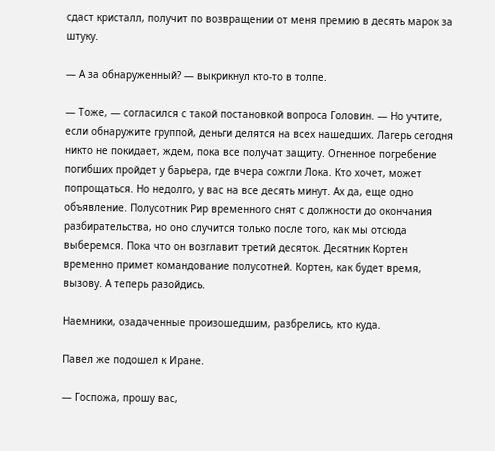сдаст кристалл, получит по возвращении от меня премию в десять марок за штуку.

— А за обнаруженный? — выкрикнул кто-то в толпе.

— Тоже, — согласился с такой постановкой вопроса Головин. — Но учтите, если обнаружите группой, деньги делятся на всех нашедших. Лагерь сегодня никто не покидает, ждем, пока все получат защиту. Огненное погребение погибших пройдет у барьера, где вчера сожгли Лока. Кто хочет, может попрощаться. Но недолго, у вас на все десять минут. Ах да, еще одно объявление. Полусотник Рир временного снят с должности до окончания разбирательства, но оно случится только после того, как мы отсюда выберемся. Пока что он возглавит третий десяток. Десятник Кортен временно примет командование полусотней. Кортен, как будет время, вызову. А теперь разойдись.

Наемники, озадаченные произошедшим, разбрелись, кто куда.

Павел же подошел к Иране.

— Госпожа, прошу вас,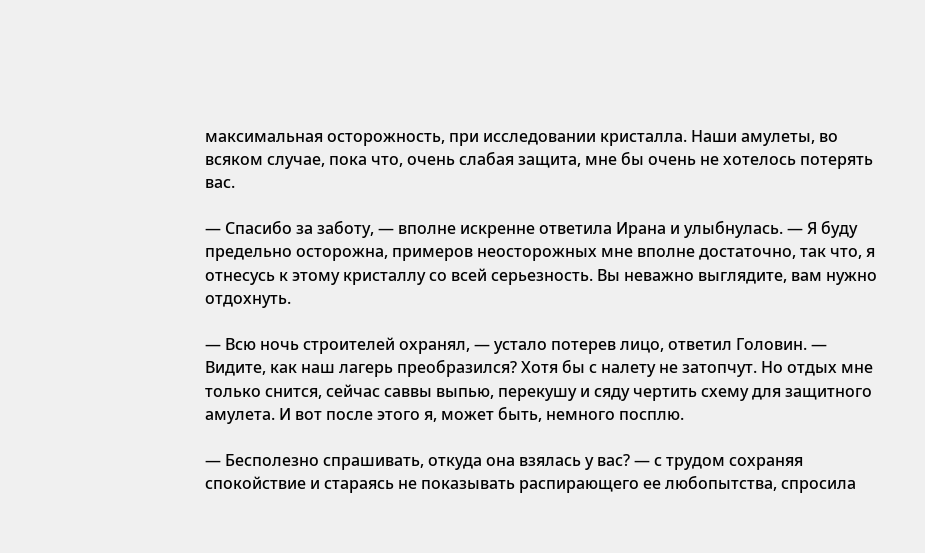максимальная осторожность, при исследовании кристалла. Наши амулеты, во всяком случае, пока что, очень слабая защита, мне бы очень не хотелось потерять вас.

— Спасибо за заботу, — вполне искренне ответила Ирана и улыбнулась. — Я буду предельно осторожна, примеров неосторожных мне вполне достаточно, так что, я отнесусь к этому кристаллу со всей серьезность. Вы неважно выглядите, вам нужно отдохнуть.

— Всю ночь строителей охранял, — устало потерев лицо, ответил Головин. — Видите, как наш лагерь преобразился? Хотя бы с налету не затопчут. Но отдых мне только снится, сейчас саввы выпью, перекушу и сяду чертить схему для защитного амулета. И вот после этого я, может быть, немного посплю.

— Бесполезно спрашивать, откуда она взялась у вас? — с трудом сохраняя спокойствие и стараясь не показывать распирающего ее любопытства, спросила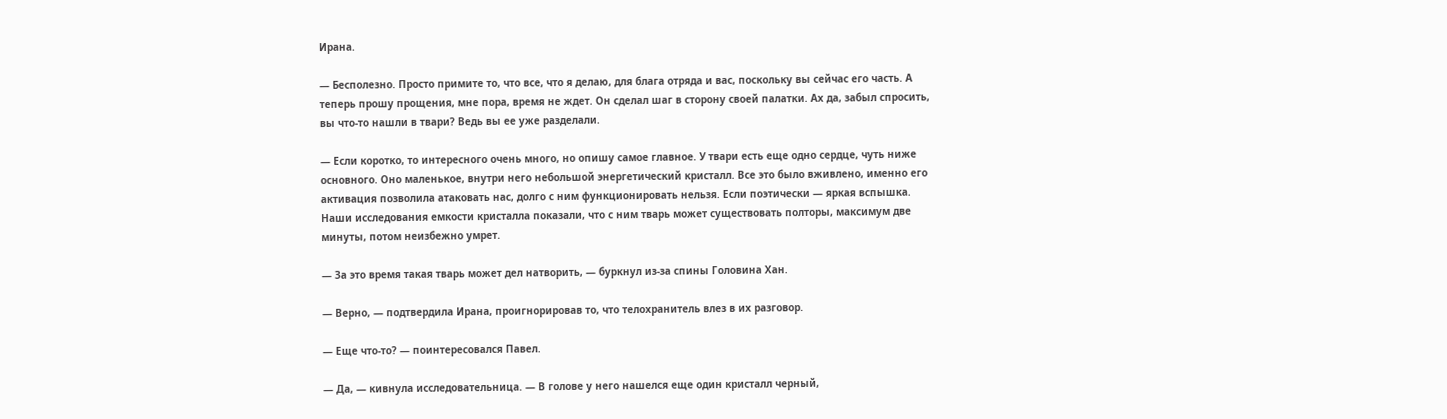Ирана.

— Бесполезно. Просто примите то, что все, что я делаю, для блага отряда и вас, поскольку вы сейчас его часть. А теперь прошу прощения, мне пора, время не ждет. Он сделал шаг в сторону своей палатки. Ах да, забыл спросить, вы что-то нашли в твари? Ведь вы ее уже разделали.

— Если коротко, то интересного очень много, но опишу самое главное. У твари есть еще одно сердце, чуть ниже основного. Оно маленькое, внутри него небольшой энергетический кристалл. Все это было вживлено, именно его активация позволила атаковать нас, долго с ним функционировать нельзя. Если поэтически — яркая вспышка. Наши исследования емкости кристалла показали, что с ним тварь может существовать полторы, максимум две минуты, потом неизбежно умрет.

— За это время такая тварь может дел натворить, — буркнул из-за спины Головина Хан.

— Верно, — подтвердила Ирана, проигнорировав то, что телохранитель влез в их разговор.

— Еще что-то? — поинтересовался Павел.

— Да, — кивнула исследовательница. — В голове у него нашелся еще один кристалл черный,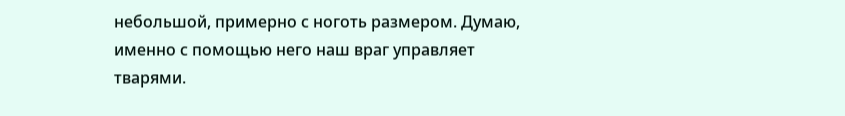небольшой, примерно с ноготь размером. Думаю, именно с помощью него наш враг управляет тварями.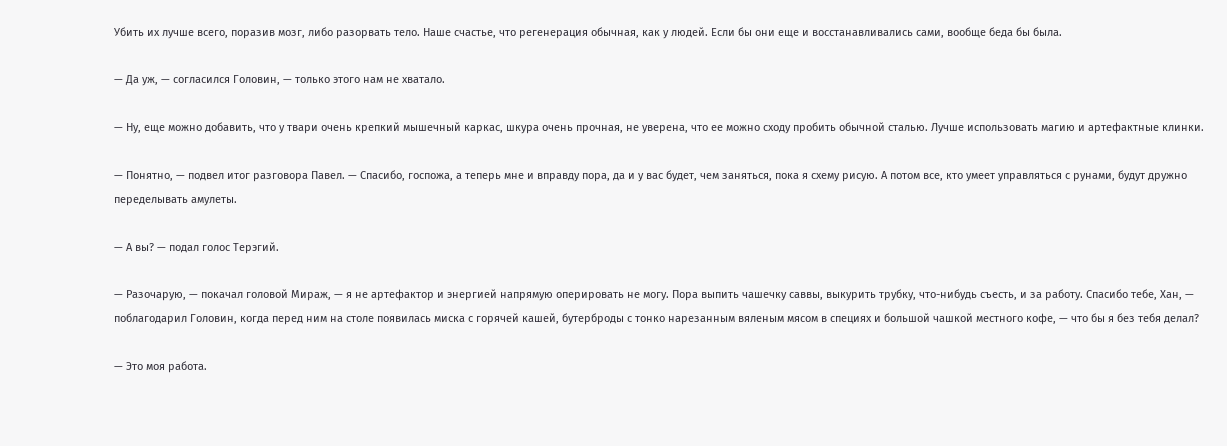Убить их лучше всего, поразив мозг, либо разорвать тело. Наше счастье, что регенерация обычная, как у людей. Если бы они еще и восстанавливались сами, вообще беда бы была.

— Да уж, — согласился Головин, — только этого нам не хватало.

— Ну, еще можно добавить, что у твари очень крепкий мышечный каркас, шкура очень прочная, не уверена, что ее можно сходу пробить обычной сталью. Лучше использовать магию и артефактные клинки.

— Понятно, — подвел итог разговора Павел. — Спасибо, госпожа, а теперь мне и вправду пора, да и у вас будет, чем заняться, пока я схему рисую. А потом все, кто умеет управляться с рунами, будут дружно переделывать амулеты.

— А вы? — подал голос Терэгий.

— Разочарую, — покачал головой Мираж, — я не артефактор и энергией напрямую оперировать не могу. Пора выпить чашечку саввы, выкурить трубку, что-нибудь съесть, и за работу. Спасибо тебе, Хан, — поблагодарил Головин, когда перед ним на столе появилась миска с горячей кашей, бутерброды с тонко нарезанным вяленым мясом в специях и большой чашкой местного кофе, — что бы я без тебя делал?

— Это моя работа.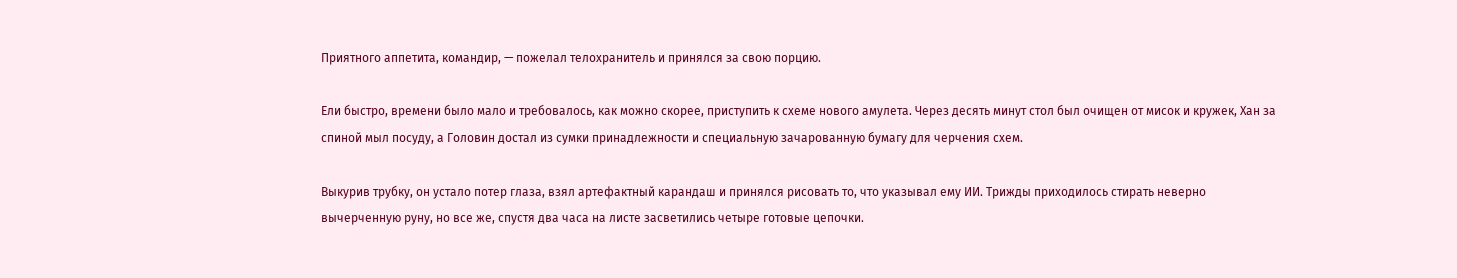Приятного аппетита, командир, — пожелал телохранитель и принялся за свою порцию.

Ели быстро, времени было мало и требовалось, как можно скорее, приступить к схеме нового амулета. Через десять минут стол был очищен от мисок и кружек, Хан за спиной мыл посуду, а Головин достал из сумки принадлежности и специальную зачарованную бумагу для черчения схем.

Выкурив трубку, он устало потер глаза, взял артефактный карандаш и принялся рисовать то, что указывал ему ИИ. Трижды приходилось стирать неверно вычерченную руну, но все же, спустя два часа на листе засветились четыре готовые цепочки.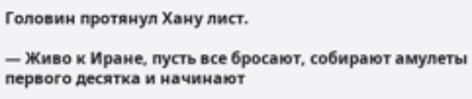Головин протянул Хану лист.

— Живо к Иране, пусть все бросают, собирают амулеты первого десятка и начинают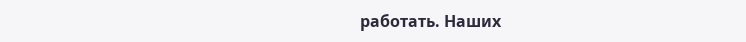работать. Наших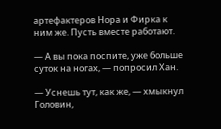артефактеров Нора и Фирка к ним же. Пусть вместе работают.

— А вы пока поспите, уже больше суток на ногах, — попросил Хан.

— Уснешь тут, как же, — хмыкнул Головин,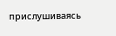прислушиваясь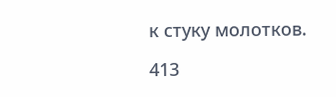к стуку молотков.

413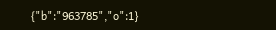{"b":"963785","o":1}